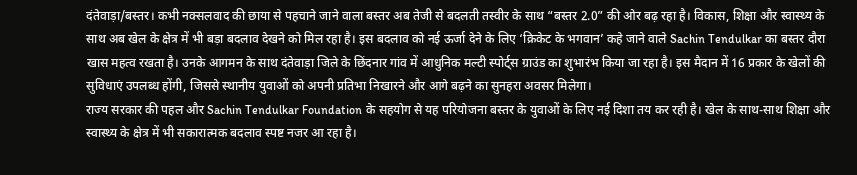दंतेवाड़ा/बस्तर। कभी नक्सलवाद की छाया से पहचाने जाने वाला बस्तर अब तेजी से बदलती तस्वीर के साथ “बस्तर 2.0” की ओर बढ़ रहा है। विकास, शिक्षा और स्वास्थ्य के साथ अब खेल के क्षेत्र में भी बड़ा बदलाव देखने को मिल रहा है। इस बदलाव को नई ऊर्जा देने के लिए ‘क्रिकेट के भगवान’ कहे जाने वाले Sachin Tendulkar का बस्तर दौरा खास महत्व रखता है। उनके आगमन के साथ दंतेवाड़ा जिले के छिंदनार गांव में आधुनिक मल्टी स्पोर्ट्स ग्राउंड का शुभारंभ किया जा रहा है। इस मैदान में 16 प्रकार के खेलों की सुविधाएं उपलब्ध होंगी, जिससे स्थानीय युवाओं को अपनी प्रतिभा निखारने और आगे बढ़ने का सुनहरा अवसर मिलेगा।
राज्य सरकार की पहल और Sachin Tendulkar Foundation के सहयोग से यह परियोजना बस्तर के युवाओं के लिए नई दिशा तय कर रही है। खेल के साथ-साथ शिक्षा और स्वास्थ्य के क्षेत्र में भी सकारात्मक बदलाव स्पष्ट नजर आ रहा है।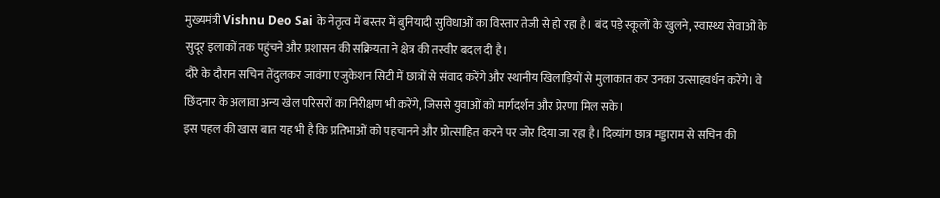मुख्यमंत्री Vishnu Deo Sai के नेतृत्व में बस्तर में बुनियादी सुविधाओं का विस्तार तेजी से हो रहा है। बंद पड़े स्कूलों के खुलने, स्वास्थ्य सेवाओं के सुदूर इलाकों तक पहुंचने और प्रशासन की सक्रियता ने क्षेत्र की तस्वीर बदल दी है।
दौरे के दौरान सचिन तेंदुलकर जावंगा एजुकेशन सिटी में छात्रों से संवाद करेंगे और स्थानीय खिलाड़ियों से मुलाकात कर उनका उत्साहवर्धन करेंगे। वे छिंदनार के अलावा अन्य खेल परिसरों का निरीक्षण भी करेंगे, जिससे युवाओं को मार्गदर्शन और प्रेरणा मिल सके।
इस पहल की खास बात यह भी है कि प्रतिभाओं को पहचानने और प्रोत्साहित करने पर जोर दिया जा रहा है। दिव्यांग छात्र मड्डाराम से सचिन की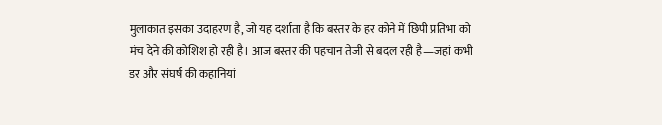मुलाकात इसका उदाहरण है, जो यह दर्शाता है कि बस्तर के हर कोने में छिपी प्रतिभा को मंच देने की कोशिश हो रही है। आज बस्तर की पहचान तेजी से बदल रही है—जहां कभी डर और संघर्ष की कहानियां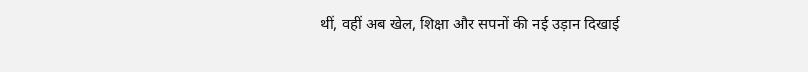थीं, वहीं अब खेल, शिक्षा और सपनों की नई उड़ान दिखाई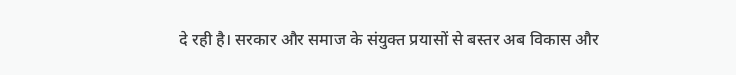दे रही है। सरकार और समाज के संयुक्त प्रयासों से बस्तर अब विकास और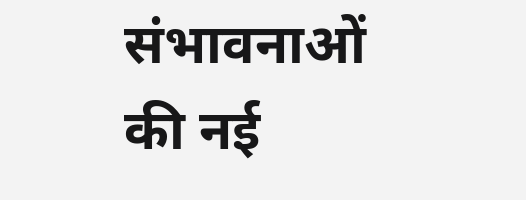संभावनाओं की नई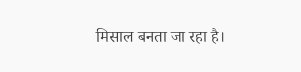मिसाल बनता जा रहा है।